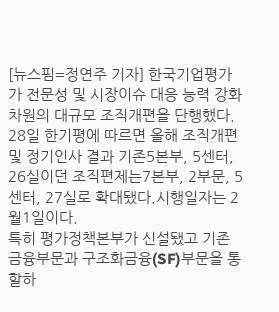[뉴스핌=정연주 기자] 한국기업평가가 전문성 및 시장이슈 대응 능력 강화 차원의 대규모 조직개편을 단행했다.
28일 한기평에 따르면 올해 조직개편 및 정기인사 결과 기존5본부, 5센터, 26실이던 조직편제는7본부, 2부문, 5센터, 27실로 확대됐다.시행일자는 2월1일이다.
특히 평가정책본부가 신설됐고 기존 금융부문과 구조화금융(SF)부문을 통할하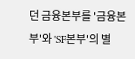던 금융본부를 '금융본부'와 'SF본부'의 별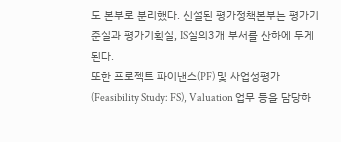도 본부로 분리했다. 신설된 평가정책본부는 평가기준실과 평가기획실, IS실의3개 부서를 산하에 두게 된다.
또한 프로젝트 파이낸스(PF) 및 사업성평가(Feasibility Study: FS), Valuation 업무 등을 담당하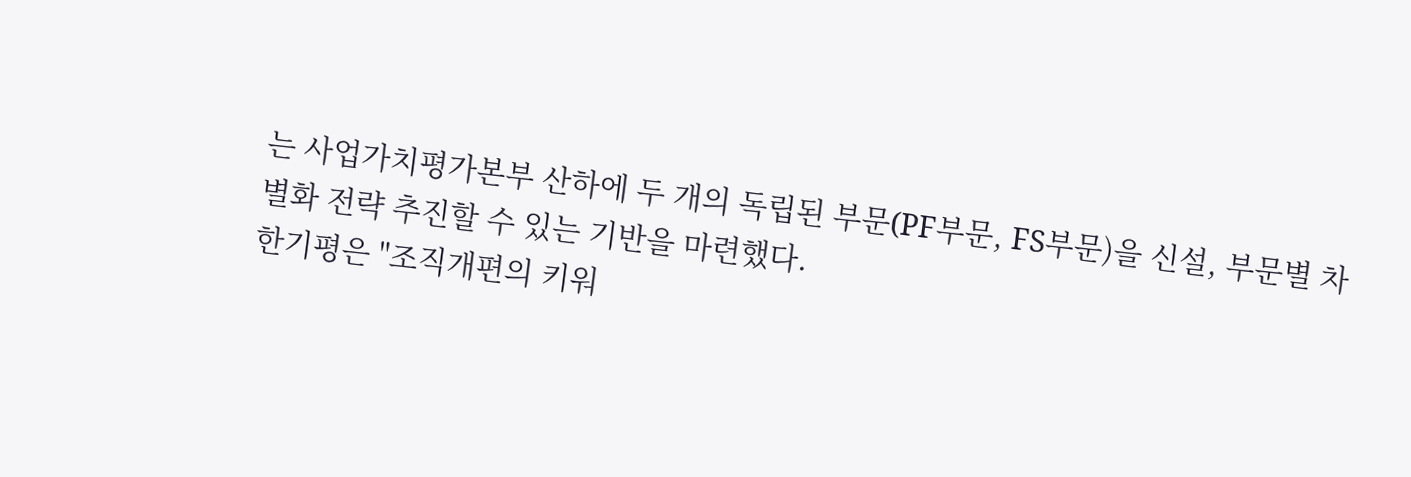는 사업가치평가본부 산하에 두 개의 독립된 부문(PF부문, FS부문)을 신설, 부문별 차별화 전략 추진할 수 있는 기반을 마련했다.
한기평은 "조직개편의 키워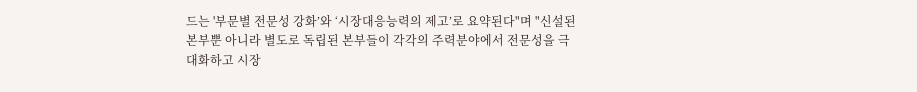드는 '부문별 전문성 강화’와 ‘시장대응능력의 제고’로 요약된다"며 "신설된 본부뿐 아니라 별도로 독립된 본부들이 각각의 주력분야에서 전문성을 극대화하고 시장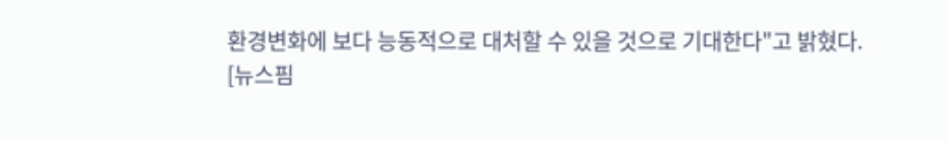환경변화에 보다 능동적으로 대처할 수 있을 것으로 기대한다"고 밝혔다.
[뉴스핌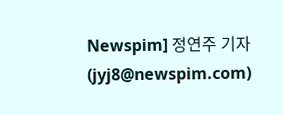Newspim] 정연주 기자 (jyj8@newspim.com)